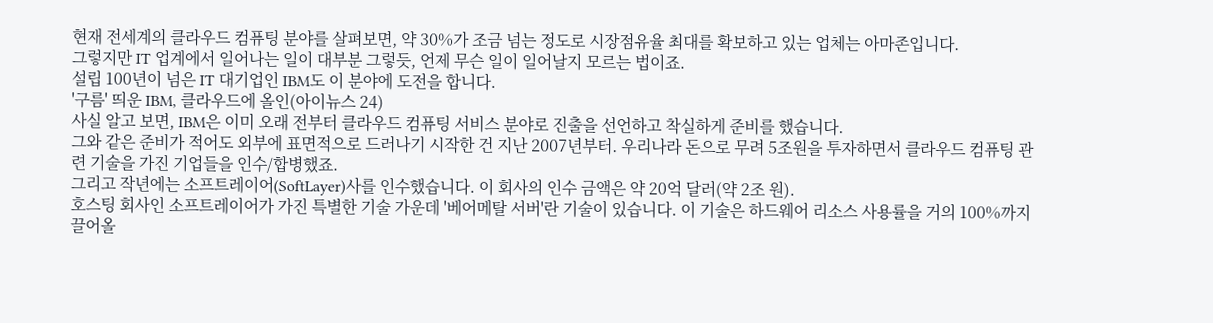현재 전세계의 클라우드 컴퓨팅 분야를 살펴보면, 약 30%가 조금 넘는 정도로 시장점유율 최대를 확보하고 있는 업체는 아마존입니다.
그렇지만 IT 업계에서 일어나는 일이 대부분 그렇듯, 언제 무슨 일이 일어날지 모르는 법이죠.
설립 100년이 넘은 IT 대기업인 IBM도 이 분야에 도전을 합니다.
'구름' 띄운 IBM, 클라우드에 올인(아이뉴스 24)
사실 알고 보면, IBM은 이미 오래 전부터 클라우드 컴퓨팅 서비스 분야로 진출을 선언하고 착실하게 준비를 했습니다.
그와 같은 준비가 적어도 외부에 표면적으로 드러나기 시작한 건 지난 2007년부터. 우리나라 돈으로 무려 5조원을 투자하면서 클라우드 컴퓨팅 관련 기술을 가진 기업들을 인수/합병했죠.
그리고 작년에는 소프트레이어(SoftLayer)사를 인수했습니다. 이 회사의 인수 금액은 약 20억 달러(약 2조 원).
호스팅 회사인 소프트레이어가 가진 특별한 기술 가운데 '베어메탈 서버'란 기술이 있습니다. 이 기술은 하드웨어 리소스 사용률을 거의 100%까지 끌어올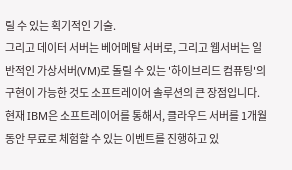릴 수 있는 획기적인 기술.
그리고 데이터 서버는 베어메탈 서버로, 그리고 웹서버는 일반적인 가상서버(VM)로 돌릴 수 있는 '하이브리드 컴퓨팅'의 구현이 가능한 것도 소프트레이어 솔루션의 큰 장점입니다.
현재 IBM은 소프트레이어를 통해서, 클라우드 서버를 1개월 동안 무료로 체험할 수 있는 이벤트를 진행하고 있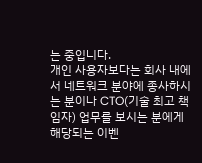는 중입니다.
개인 사용자보다는 회사 내에서 네트워크 분야에 종사하시는 분이나 CTO(기술 최고 책임자) 업무를 보시는 분에게 해당되는 이벤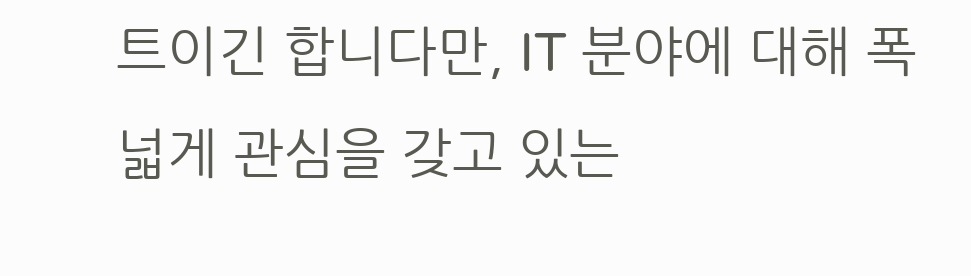트이긴 합니다만, IT 분야에 대해 폭넓게 관심을 갖고 있는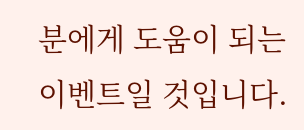분에게 도움이 되는 이벤트일 것입니다.